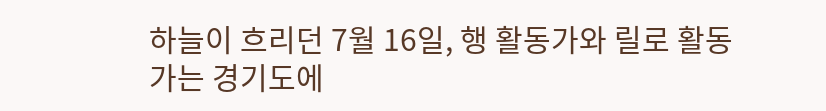하늘이 흐리던 7월 16일, 행 활동가와 릴로 활동가는 경기도에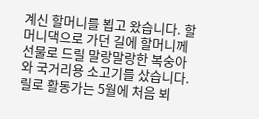계신 할머니를 뵙고 왔습니다. 할머니댁으로 가던 길에 할머니께 선물로 드릴 말랑말랑한 복숭아와 국거리용 소고기를 샀습니다. 릴로 활동가는 5월에 처음 뵈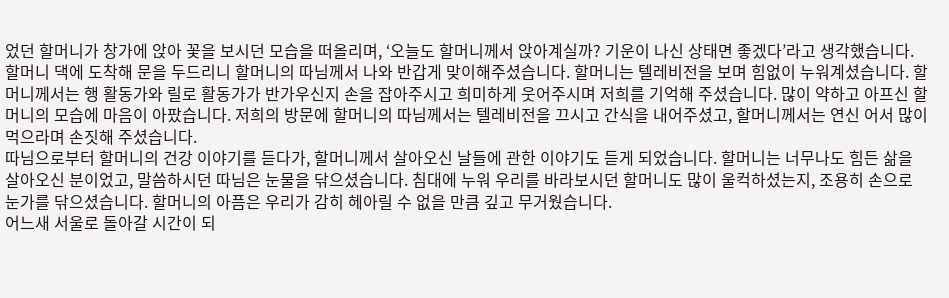었던 할머니가 창가에 앉아 꽃을 보시던 모습을 떠올리며, ‘오늘도 할머니께서 앉아계실까? 기운이 나신 상태면 좋겠다’라고 생각했습니다.
할머니 댁에 도착해 문을 두드리니 할머니의 따님께서 나와 반갑게 맞이해주셨습니다. 할머니는 텔레비전을 보며 힘없이 누워계셨습니다. 할머니께서는 행 활동가와 릴로 활동가가 반가우신지 손을 잡아주시고 희미하게 웃어주시며 저희를 기억해 주셨습니다. 많이 약하고 아프신 할머니의 모습에 마음이 아팠습니다. 저희의 방문에 할머니의 따님께서는 텔레비전을 끄시고 간식을 내어주셨고, 할머니께서는 연신 어서 많이 먹으라며 손짓해 주셨습니다.
따님으로부터 할머니의 건강 이야기를 듣다가, 할머니께서 살아오신 날들에 관한 이야기도 듣게 되었습니다. 할머니는 너무나도 힘든 삶을 살아오신 분이었고, 말씀하시던 따님은 눈물을 닦으셨습니다. 침대에 누워 우리를 바라보시던 할머니도 많이 울컥하셨는지, 조용히 손으로 눈가를 닦으셨습니다. 할머니의 아픔은 우리가 감히 헤아릴 수 없을 만큼 깊고 무거웠습니다.
어느새 서울로 돌아갈 시간이 되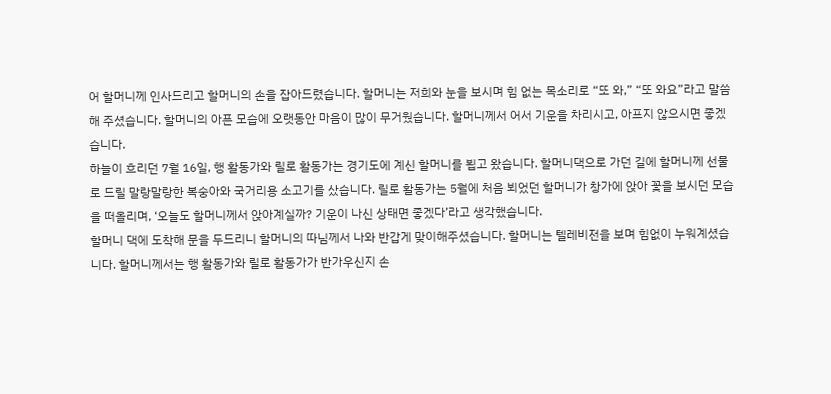어 할머니께 인사드리고 할머니의 손을 잡아드렸습니다. 할머니는 저희와 눈을 보시며 힘 없는 목소리로 “또 와,” “또 와요”라고 말씀해 주셨습니다. 할머니의 아픈 모습에 오랫동안 마음이 많이 무거웠습니다. 할머니께서 어서 기운을 차리시고, 아프지 않으시면 좋겠습니다.
하늘이 흐리던 7월 16일, 행 활동가와 릴로 활동가는 경기도에 계신 할머니를 뵙고 왔습니다. 할머니댁으로 가던 길에 할머니께 선물로 드릴 말랑말랑한 복숭아와 국거리용 소고기를 샀습니다. 릴로 활동가는 5월에 처음 뵈었던 할머니가 창가에 앉아 꽃을 보시던 모습을 떠올리며, ‘오늘도 할머니께서 앉아계실까? 기운이 나신 상태면 좋겠다’라고 생각했습니다.
할머니 댁에 도착해 문을 두드리니 할머니의 따님께서 나와 반갑게 맞이해주셨습니다. 할머니는 텔레비전을 보며 힘없이 누워계셨습니다. 할머니께서는 행 활동가와 릴로 활동가가 반가우신지 손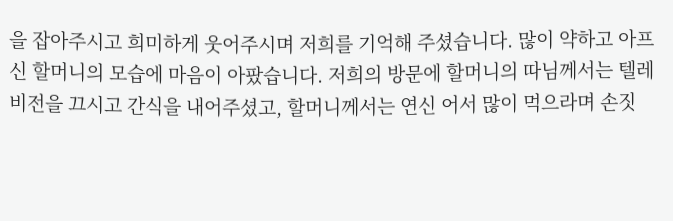을 잡아주시고 희미하게 웃어주시며 저희를 기억해 주셨습니다. 많이 약하고 아프신 할머니의 모습에 마음이 아팠습니다. 저희의 방문에 할머니의 따님께서는 텔레비전을 끄시고 간식을 내어주셨고, 할머니께서는 연신 어서 많이 먹으라며 손짓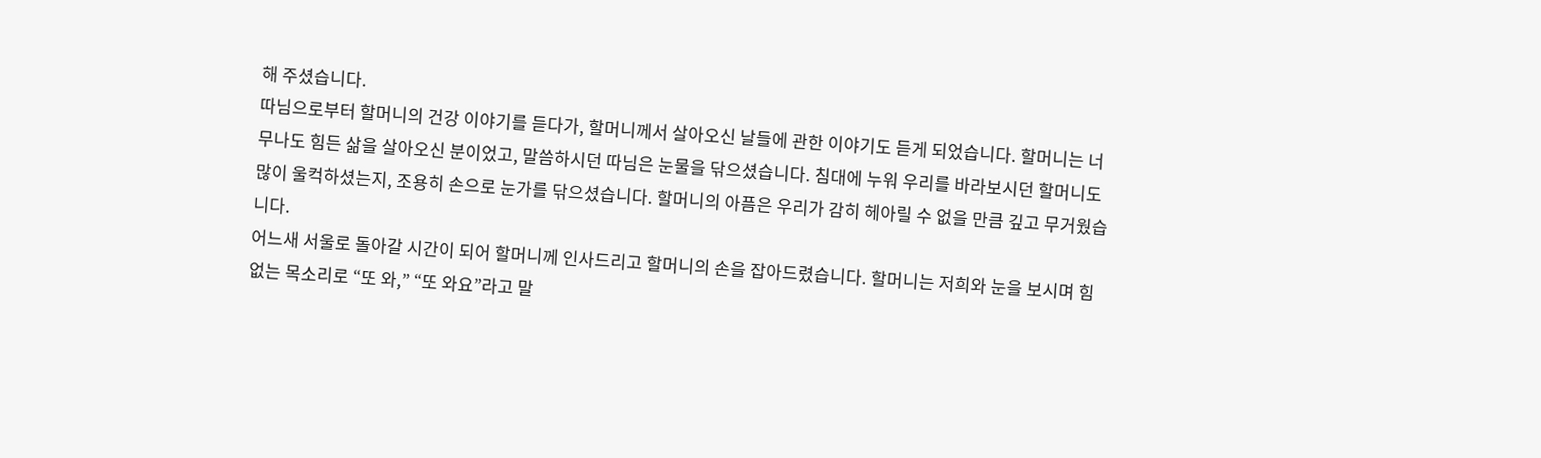해 주셨습니다.
따님으로부터 할머니의 건강 이야기를 듣다가, 할머니께서 살아오신 날들에 관한 이야기도 듣게 되었습니다. 할머니는 너무나도 힘든 삶을 살아오신 분이었고, 말씀하시던 따님은 눈물을 닦으셨습니다. 침대에 누워 우리를 바라보시던 할머니도 많이 울컥하셨는지, 조용히 손으로 눈가를 닦으셨습니다. 할머니의 아픔은 우리가 감히 헤아릴 수 없을 만큼 깊고 무거웠습니다.
어느새 서울로 돌아갈 시간이 되어 할머니께 인사드리고 할머니의 손을 잡아드렸습니다. 할머니는 저희와 눈을 보시며 힘 없는 목소리로 “또 와,” “또 와요”라고 말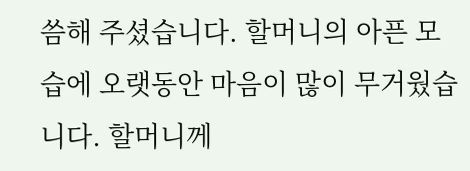씀해 주셨습니다. 할머니의 아픈 모습에 오랫동안 마음이 많이 무거웠습니다. 할머니께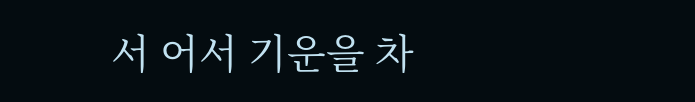서 어서 기운을 차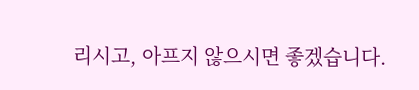리시고, 아프지 않으시면 좋겠습니다.